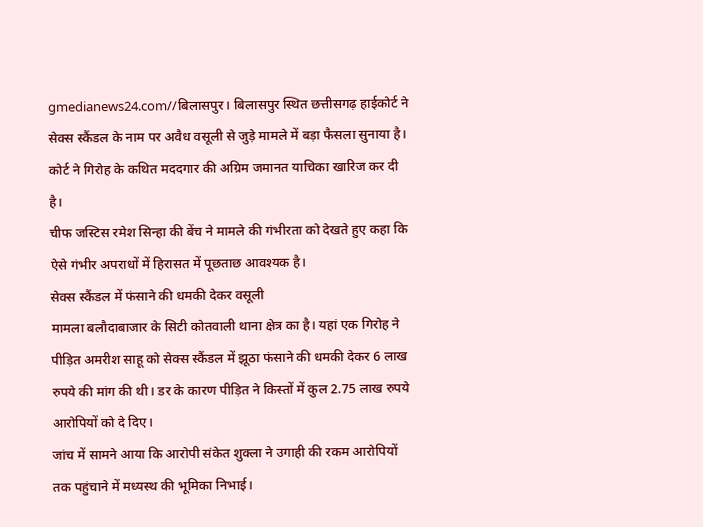gmedianews24.com//बिलासपुर। बिलासपुर स्थित छत्तीसगढ़ हाईकोर्ट ने सेक्स स्कैंडल के नाम पर अवैध वसूली से जुड़े मामले में बड़ा फैसला सुनाया है। कोर्ट ने गिरोह के कथित मददगार की अग्रिम जमानत याचिका खारिज कर दी है।
चीफ जस्टिस रमेश सिन्हा की बेंच ने मामले की गंभीरता को देखते हुए कहा कि ऐसे गंभीर अपराधों में हिरासत में पूछताछ आवश्यक है।
सेक्स स्कैंडल में फंसाने की धमकी देकर वसूली
मामला बलौदाबाजार के सिटी कोतवाली थाना क्षेत्र का है। यहां एक गिरोह ने पीड़ित अमरीश साहू को सेक्स स्कैंडल में झूठा फंसाने की धमकी देकर 6 लाख रुपये की मांग की थी। डर के कारण पीड़ित ने किस्तों में कुल 2.75 लाख रुपये आरोपियों को दे दिए।
जांच में सामने आया कि आरोपी संकेत शुक्ला ने उगाही की रकम आरोपियों तक पहुंचाने में मध्यस्थ की भूमिका निभाई।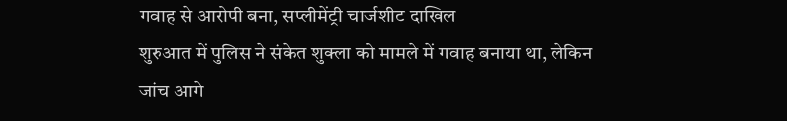गवाह से आरोपी बना, सप्लीमेंट्री चार्जशीट दाखिल
शुरुआत में पुलिस ने संकेत शुक्ला को मामले में गवाह बनाया था, लेकिन जांच आगे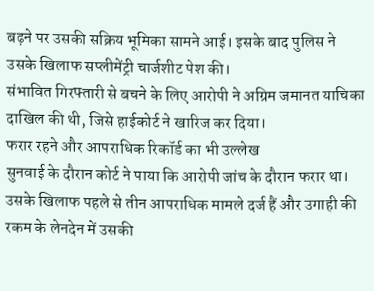बढ़ने पर उसकी सक्रिय भूमिका सामने आई। इसके बाद पुलिस ने उसके खिलाफ सप्लीमेंट्री चार्जशीट पेश की।
संभावित गिरफ्तारी से बचने के लिए आरोपी ने अग्रिम जमानत याचिका दाखिल की थी, जिसे हाईकोर्ट ने खारिज कर दिया।
फरार रहने और आपराधिक रिकॉर्ड का भी उल्लेख
सुनवाई के दौरान कोर्ट ने पाया कि आरोपी जांच के दौरान फरार था। उसके खिलाफ पहले से तीन आपराधिक मामले दर्ज हैं और उगाही की रकम के लेनदेन में उसकी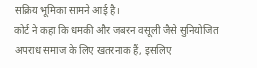सक्रिय भूमिका सामने आई है।
कोर्ट ने कहा कि धमकी और जबरन वसूली जैसे सुनियोजित अपराध समाज के लिए खतरनाक हैं, इसलिए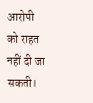आरोपी को राहत नहीं दी जा सकती।